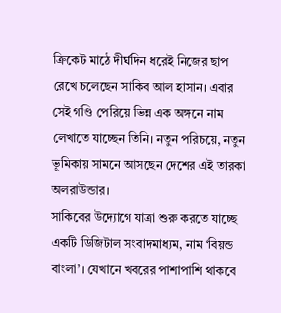ক্রিকেট মাঠে দীর্ঘদিন ধরেই নিজের ছাপ রেখে চলেছেন সাকিব আল হাসান। এবার সেই গণ্ডি পেরিয়ে ভিন্ন এক অঙ্গনে নাম লেখাতে যাচ্ছেন তিনি। নতুন পরিচয়ে, নতুন ভূমিকায় সামনে আসছেন দেশের এই তারকা অলরাউন্ডার।
সাকিবের উদ্যোগে যাত্রা শুরু করতে যাচ্ছে একটি ডিজিটাল সংবাদমাধ্যম, নাম ‘বিয়ন্ড বাংলা’। যেখানে খবরের পাশাপাশি থাকবে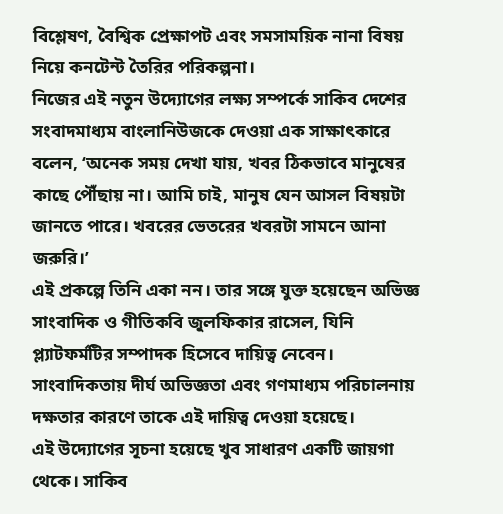বিশ্লেষণ, বৈশ্বিক প্রেক্ষাপট এবং সমসাময়িক নানা বিষয় নিয়ে কনটেন্ট তৈরির পরিকল্পনা।
নিজের এই নতুন উদ্যোগের লক্ষ্য সম্পর্কে সাকিব দেশের সংবাদমাধ্যম বাংলানিউজকে দেওয়া এক সাক্ষাৎকারে বলেন, ‘অনেক সময় দেখা যায়, খবর ঠিকভাবে মানুষের কাছে পৌঁছায় না। আমি চাই, মানুষ যেন আসল বিষয়টা জানতে পারে। খবরের ভেতরের খবরটা সামনে আনা জরুরি।’
এই প্রকল্পে তিনি একা নন। তার সঙ্গে যুক্ত হয়েছেন অভিজ্ঞ সাংবাদিক ও গীতিকবি জুলফিকার রাসেল, যিনি প্ল্যাটফর্মটির সম্পাদক হিসেবে দায়িত্ব নেবেন। সাংবাদিকতায় দীর্ঘ অভিজ্ঞতা এবং গণমাধ্যম পরিচালনায় দক্ষতার কারণে তাকে এই দায়িত্ব দেওয়া হয়েছে।
এই উদ্যোগের সূচনা হয়েছে খুব সাধারণ একটি জায়গা থেকে। সাকিব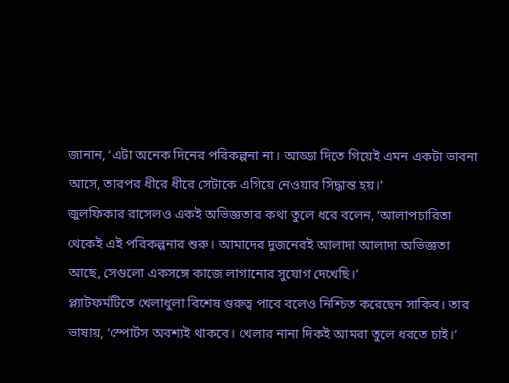জানান, ‘এটা অনেক দিনের পরিকল্পনা না। আড্ডা দিতে গিয়েই এমন একটা ভাবনা আসে, তারপর ধীরে ধীরে সেটাকে এগিয়ে নেওয়ার সিদ্ধান্ত হয়।’
জুলফিকার রাসেলও একই অভিজ্ঞতার কথা তুলে ধরে বলেন, ‘আলাপচারিতা থেকেই এই পরিকল্পনার শুরু। আমাদের দুজনেরই আলাদা আলাদা অভিজ্ঞতা আছে, সেগুলো একসঙ্গে কাজে লাগানোর সুযোগ দেখেছি।’
প্ল্যাটফর্মটিতে খেলাধুলা বিশেষ গুরুত্ব পাবে বলেও নিশ্চিত করেছেন সাকিব। তার ভাষায়, ‘স্পোর্টস অবশ্যই থাকবে। খেলার নানা দিকই আমরা তুলে ধরতে চাই।’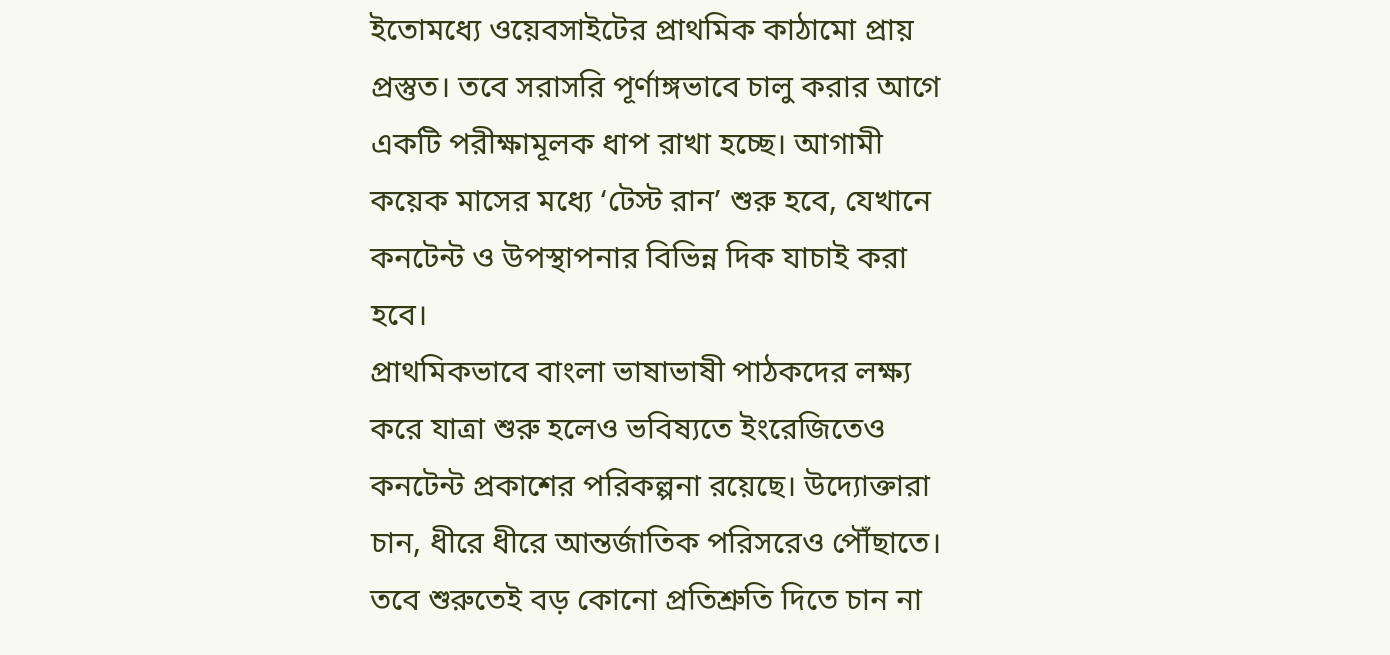ইতোমধ্যে ওয়েবসাইটের প্রাথমিক কাঠামো প্রায় প্রস্তুত। তবে সরাসরি পূর্ণাঙ্গভাবে চালু করার আগে একটি পরীক্ষামূলক ধাপ রাখা হচ্ছে। আগামী কয়েক মাসের মধ্যে ‘টেস্ট রান’ শুরু হবে, যেখানে কনটেন্ট ও উপস্থাপনার বিভিন্ন দিক যাচাই করা হবে।
প্রাথমিকভাবে বাংলা ভাষাভাষী পাঠকদের লক্ষ্য করে যাত্রা শুরু হলেও ভবিষ্যতে ইংরেজিতেও কনটেন্ট প্রকাশের পরিকল্পনা রয়েছে। উদ্যোক্তারা চান, ধীরে ধীরে আন্তর্জাতিক পরিসরেও পৌঁছাতে।
তবে শুরুতেই বড় কোনো প্রতিশ্রুতি দিতে চান না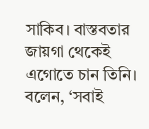সাকিব। বাস্তবতার জায়গা থেকেই এগোতে চান তিনি। বলেন, ‘সবাই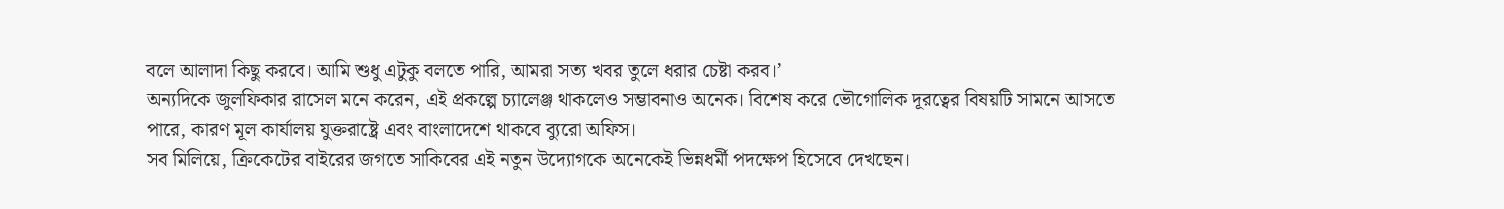বলে আলাদা কিছু করবে। আমি শুধু এটুকু বলতে পারি, আমরা সত্য খবর তুলে ধরার চেষ্টা করব।’
অন্যদিকে জুলফিকার রাসেল মনে করেন, এই প্রকল্পে চ্যালেঞ্জ থাকলেও সম্ভাবনাও অনেক। বিশেষ করে ভৌগোলিক দূরত্বের বিষয়টি সামনে আসতে পারে, কারণ মূল কার্যালয় যুক্তরাষ্ট্রে এবং বাংলাদেশে থাকবে ব্যুরো অফিস।
সব মিলিয়ে, ক্রিকেটের বাইরের জগতে সাকিবের এই নতুন উদ্যোগকে অনেকেই ভিন্নধর্মী পদক্ষেপ হিসেবে দেখছেন।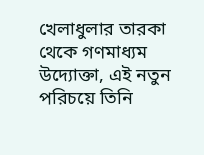খেলাধুলার তারকা থেকে গণমাধ্যম উদ্যোক্তা, এই নতুন পরিচয়ে তিনি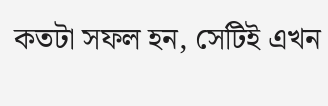কতটা সফল হন, সেটিই এখন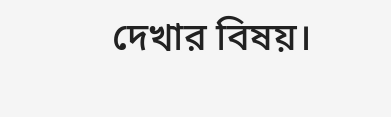দেখার বিষয়।